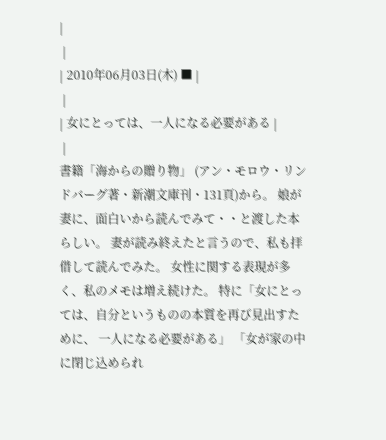|
 |
| 2010年06月03日(木) ■ |
 |
| 女にとっては、一人になる必要がある |
 |
書籍「海からの贈り物」 (アン・モロウ・リンドバーグ著・新潮文庫刊・131頁)から。 娘が妻に、面白いから読んでみて・・と渡した本らしい。 妻が読み終えたと言うので、私も拝借して読んでみた。 女性に関する表現が多く、私のメモは増え続けた。 特に「女にとっては、自分というものの本質を再び見出すために、 一人になる必要がある」 「女が家の中に閉じ込められ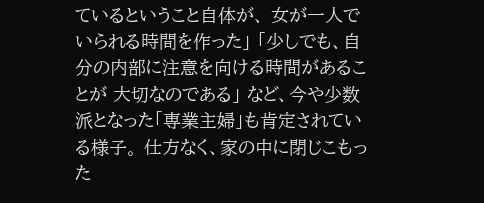ているということ自体が、 女が一人でいられる時間を作った」 「少しでも、自分の内部に注意を向ける時間があることが 大切なのである」 など、今や少数派となった「専業主婦」も肯定されている様子。 仕方なく、家の中に閉じこもった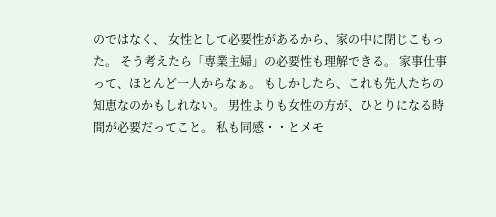のではなく、 女性として必要性があるから、家の中に閉じこもった。 そう考えたら「専業主婦」の必要性も理解できる。 家事仕事って、ほとんど一人からなぁ。 もしかしたら、これも先人たちの知恵なのかもしれない。 男性よりも女性の方が、ひとりになる時間が必要だってこと。 私も同感・・とメモ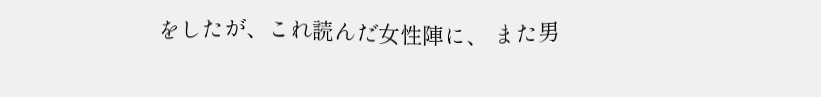をしたが、これ読んだ女性陣に、 また男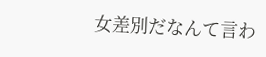女差別だなんて言わ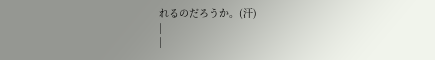れるのだろうか。(汗)
|
|